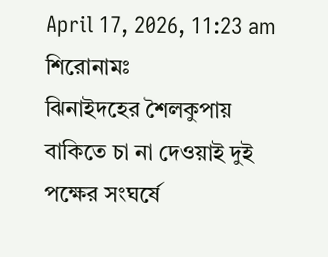April 17, 2026, 11:23 am
শিরোনামঃ
ঝিনাইদহের শৈলকুপায় বাকিতে চা না দেওয়াই দুই পক্ষের সংঘর্ষে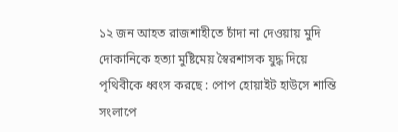১২ জন আহত রাজশাহীতে চাঁদা না দেওয়ায় মুদি দোকানিকে হত্যা মুষ্টিমেয় স্বৈরশাসক যুদ্ধ দিয়ে পৃথিবীকে ধ্বংস করছে : পোপ হোয়াইট হাউসে শান্তি সংলাপে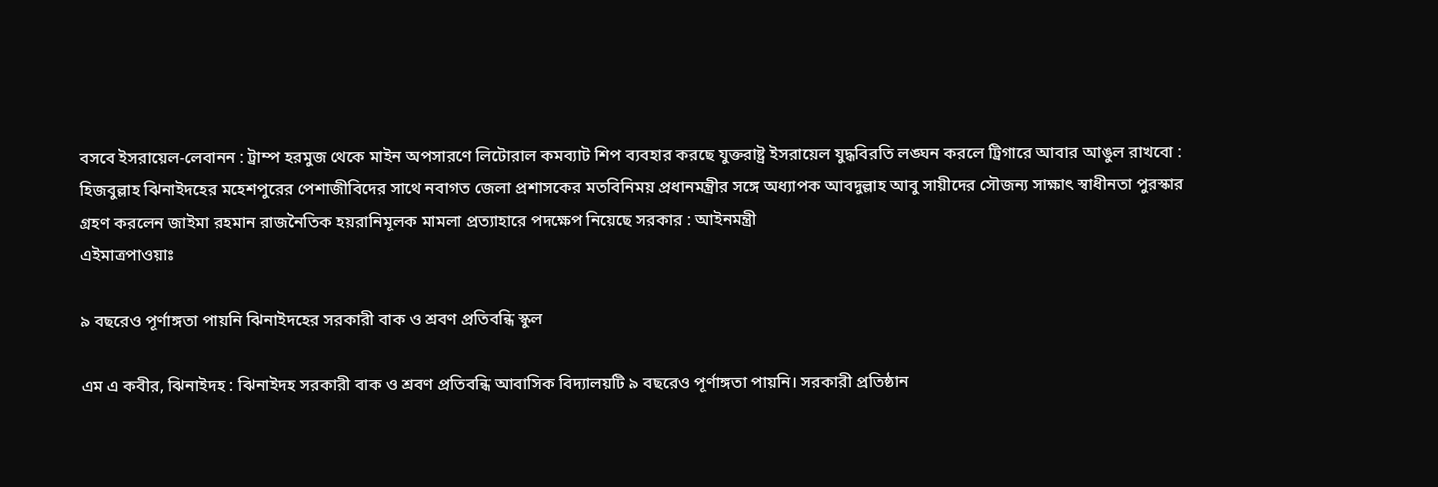বসবে ইসরায়েল-লেবানন : ট্রাম্প হরমুজ থেকে মাইন অপসারণে লিটোরাল কমব্যাট শিপ ব্যবহার করছে যুক্তরাষ্ট্র ইসরায়েল যুদ্ধবিরতি লঙ্ঘন করলে ট্রিগারে আবার আঙুল রাখবো : হিজবুল্লাহ ঝিনাইদহের মহেশপুরের পেশাজীবিদের সাথে নবাগত জেলা প্রশাসকের মতবিনিময় প্রধানমন্ত্রীর সঙ্গে অধ্যাপক আবদুল্লাহ আবু সায়ীদের সৌজন্য সাক্ষাৎ স্বাধীনতা পুরস্কার গ্রহণ করলেন জাইমা রহমান রাজনৈতিক হয়রানিমূলক মামলা প্রত্যাহারে পদক্ষেপ নিয়েছে সরকার : আইনমন্ত্রী
এইমাত্রপাওয়াঃ

৯ বছরেও পূর্ণাঙ্গতা পায়নি ঝিনাইদহের সরকারী বাক ও শ্রবণ প্রতিবন্ধি স্কুল

এম এ কবীর, ঝিনাইদহ : ঝিনাইদহ সরকারী বাক ও শ্রবণ প্রতিবন্ধি আবাসিক বিদ্যালয়টি ৯ বছরেও পূর্ণাঙ্গতা পায়নি। সরকারী প্রতিষ্ঠান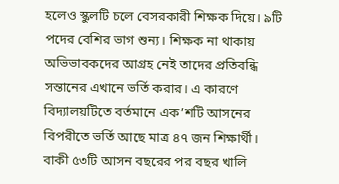হলেও স্কুলটি চলে বেসরকারী শিক্ষক দিয়ে। ৯টি পদের বেশির ভাগ শুন্য। শিক্ষক না থাকায় অভিভাবকদের আগ্রহ নেই তাদের প্রতিবন্ধি সন্তানের এখানে ভর্তি করার। এ কারণে বিদ্যালয়টিতে বর্তমানে এক’শটি আসনের বিপরীতে ভর্তি আছে মাত্র ৪৭ জন শিক্ষার্থী। বাকী ৫৩টি আসন বছরের পর বছর খালি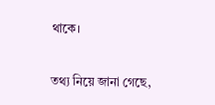থাকে।

তথ্য নিয়ে জানা গেছে,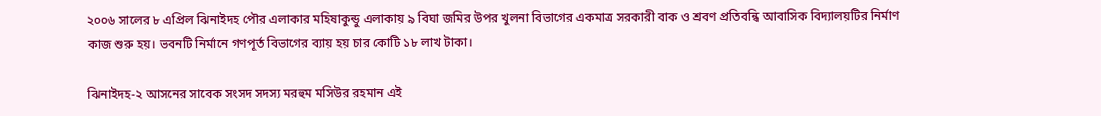২০০৬ সালের ৮ এপ্রিল ঝিনাইদহ পৌর এলাকার মহিষাকুন্ডু এলাকায় ৯ বিঘা জমির উপর খুলনা বিভাগের একমাত্র সরকারী বাক ও শ্রবণ প্রতিবন্ধি আবাসিক বিদ্যালয়টির নির্মাণ কাজ শুরু হয়। ভবনটি নির্মানে গণপূর্ত বিভাগের ব্যায় হয় চার কোটি ১৮ লাখ টাকা।

ঝিনাইদহ-২ আসনের সাবেক সংসদ সদস্য মরহুম মসিউর রহমান এই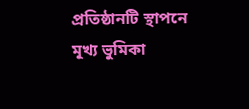প্রতিষ্ঠানটি স্থাপনে মূখ্য ভুমিকা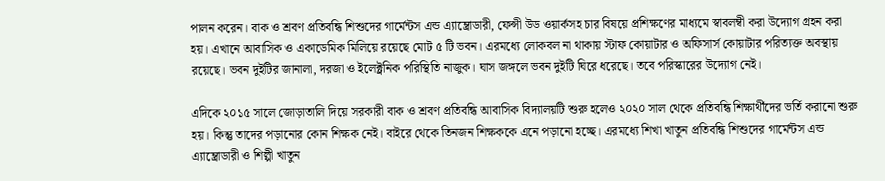পালন করেন। বাক ও শ্রবণ প্রতিবন্ধি শিশুদের গার্মেন্টস এন্ড এ্যাম্ব্রোডারী, ফেন্সী উড ওয়ার্কসহ চার বিষয়ে প্রশিক্ষণের মাধ্যমে স্বাবলম্বী করা উদ্যোগ গ্রহন করা হয়। এখানে আবাসিক ও একাডেমিক মিলিয়ে রয়েছে মোট ৫ টি ভবন। এরমধ্যে লোকবল না থাকায় স্টাফ কোয়াটার ও অফিসার্স কোয়াটার পরিত্যক্ত অবস্থায় রয়েছে। ভবন দুইটির জানালা, দরজা ও ইলেক্ট্রনিক পরিস্থিতি নাজুক। ঘাস জঙ্গলে ভবন দুইটি ঘিরে ধরেছে। তবে পরিস্কারের উদ্যোগ নেই।

এদিকে ২০১৫ সালে জোড়াতালি দিয়ে সরকারী বাক ও শ্রবণ প্রতিবন্ধি আবাসিক বিদ্যালয়টি শুরু হলেও ২০২০ সাল থেকে প্রতিবন্ধি শিক্ষার্থীদের ভর্তি করানো শুরু হয়। কিন্তু তাদের পড়ানোর কোন শিক্ষক নেই। বাইরে থেকে তিনজন শিক্ষককে এনে পড়ানো হচ্ছে। এরমধ্যে শিখা খাতুন প্রতিবন্ধি শিশুদের গার্মেন্টস এন্ড এ্যাম্ব্রোডারী ও শিল্পী খাতুন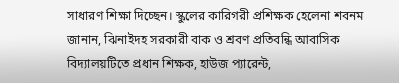সাধারণ শিক্ষা দিচ্ছেন। স্কুলের কারিগরী প্রশিক্ষক হেলেনা শবনম জানান, ঝিনাইদহ সরকারী বাক ও শ্রবণ প্রতিবন্ধি আবাসিক বিদ্যালয়টিতে প্রধান শিক্ষক, হাউজ প্যারেন্ট,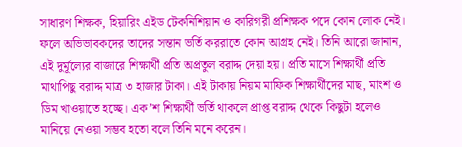সাধারণ শিক্ষক, হিয়ারিং এইড টেকনিশিয়ান ও কারিগরী প্রশিক্ষক পদে কোন লোক নেই। ফলে অভিভাবকদের তাদের সন্তান ভর্তি কররাতে কোন আগ্রহ নেই। তিনি আরো জানান, এই দুর্মূল্যের বাজারে শিক্ষার্থী প্রতি অপ্রতুল বরাদ্দ দেয়া হয়। প্রতি মাসে শিক্ষার্থী প্রতি মাথাপিছু বরাদ্দ মাত্র ৩ হাজার টাকা। এই টাকায় নিয়ম মাফিক শিক্ষার্থীদের মাছ, মাংশ ও ডিম খাওয়াতে হচ্ছে। এক’শ শিক্ষার্থী ভর্তি থাকলে প্রাপ্ত বরাদ্দ থেকে কিছুটা হলেও মানিয়ে নেওয়া সম্ভব হতো বলে তিনি মনে করেন।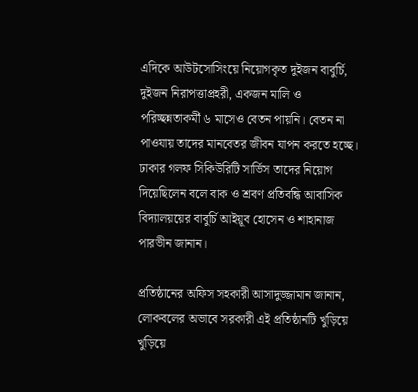এদিকে আউটসোসিংয়ে নিয়োগকৃত দুইজন বাবুর্চি, দুইজন নিরাপত্তাপ্রহরী, একজন মালি ও পরিচ্ছন্নতাকর্মী ৬ মাসেও বেতন পায়নি। বেতন না পাওযায় তাদের মানবেতর জীবন যাপন করতে হচ্ছে। ঢাকার গলফ সিকিউরিটি সার্ভিস তাদের নিয়োগ দিয়েছিলেন বলে বাক ও শ্রবণ প্রতিবন্ধি আবাসিক বিদ্যালয়য়ের বাবুর্চি আইয়ূব হোসেন ও শাহানাজ পারভীন জানান।

প্রতিষ্ঠানের অফিস সহকারী আসাদুজ্জামান জানান, লোকবলের অভাবে সরকারী এই প্রতিষ্ঠানটি খুড়িয়ে খুড়িয়ে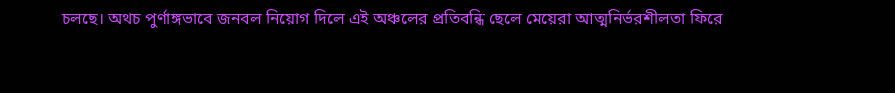চলছে। অথচ পুর্ণাঙ্গভাবে জনবল নিয়োগ দিলে এই অঞ্চলের প্রতিবন্ধি ছেলে মেয়েরা আত্মনির্ভরশীলতা ফিরে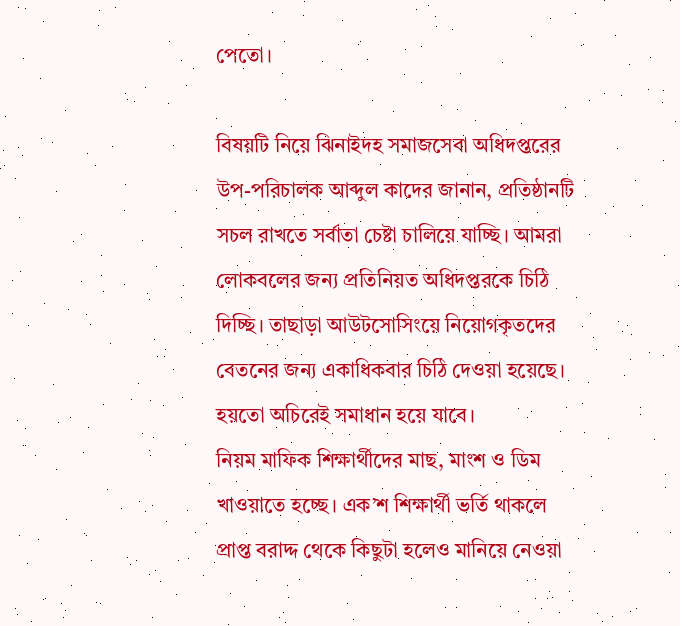পেতো।

বিষয়টি নিয়ে ঝিনাইদহ সমাজসেবা অধিদপ্তরের উপ-পরিচালক আব্দুল কাদের জানান, প্রতিষ্ঠানটি সচল রাখতে সর্বাতা চেষ্টা চালিয়ে যাচ্ছি। আমরা লোকবলের জন্য প্রতিনিয়ত অধিদপ্তরকে চিঠি দিচ্ছি। তাছাড়া আউটসোসিংয়ে নিয়োগকৃতদের বেতনের জন্য একাধিকবার চিঠি দেওয়া হয়েছে। হয়তো অচিরেই সমাধান হয়ে যাবে।
নিয়ম মাফিক শিক্ষার্থীদের মাছ, মাংশ ও ডিম খাওয়াতে হচ্ছে। এক’শ শিক্ষার্থী ভর্তি থাকলে প্রাপ্ত বরাদ্দ থেকে কিছুটা হলেও মানিয়ে নেওয়া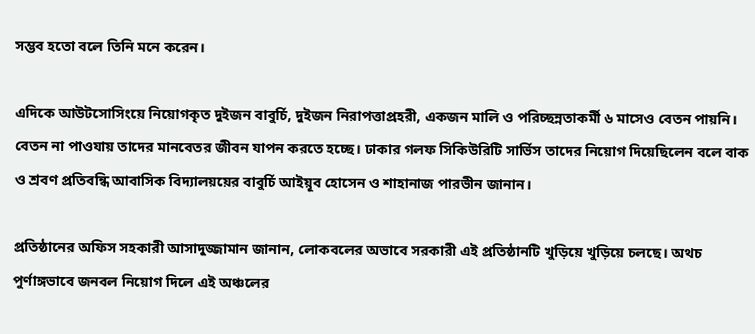সম্ভব হতো বলে তিনি মনে করেন।

এদিকে আউটসোসিংয়ে নিয়োগকৃত দুইজন বাবুর্চি, দুইজন নিরাপত্তাপ্রহরী, একজন মালি ও পরিচ্ছন্নতাকর্মী ৬ মাসেও বেতন পায়নি। বেতন না পাওযায় তাদের মানবেতর জীবন যাপন করতে হচ্ছে। ঢাকার গলফ সিকিউরিটি সার্ভিস তাদের নিয়োগ দিয়েছিলেন বলে বাক ও শ্রবণ প্রতিবন্ধি আবাসিক বিদ্যালয়য়ের বাবুর্চি আইয়ূব হোসেন ও শাহানাজ পারভীন জানান।

প্রতিষ্ঠানের অফিস সহকারী আসাদুজ্জামান জানান, লোকবলের অভাবে সরকারী এই প্রতিষ্ঠানটি খুড়িয়ে খুড়িয়ে চলছে। অথচ পুর্ণাঙ্গভাবে জনবল নিয়োগ দিলে এই অঞ্চলের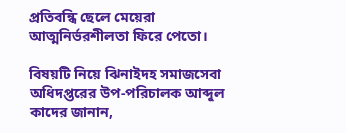প্রতিবন্ধি ছেলে মেয়েরা আত্মনির্ভরশীলতা ফিরে পেতো।

বিষয়টি নিয়ে ঝিনাইদহ সমাজসেবা অধিদপ্তরের উপ-পরিচালক আব্দুল কাদের জানান,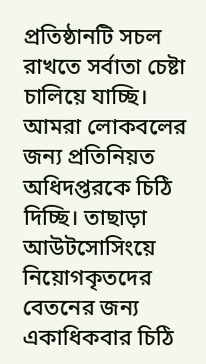প্রতিষ্ঠানটি সচল রাখতে সর্বাতা চেষ্টা চালিয়ে যাচ্ছি। আমরা লোকবলের জন্য প্রতিনিয়ত অধিদপ্তরকে চিঠি দিচ্ছি। তাছাড়া আউটসোসিংয়ে নিয়োগকৃতদের বেতনের জন্য একাধিকবার চিঠি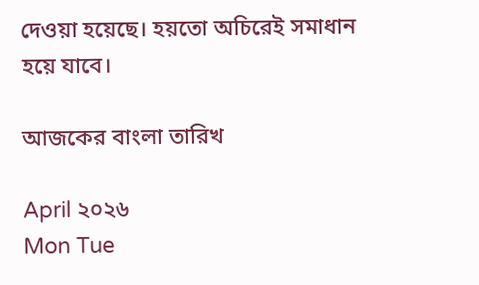দেওয়া হয়েছে। হয়তো অচিরেই সমাধান হয়ে যাবে।

আজকের বাংলা তারিখ

April ২০২৬
Mon Tue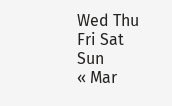Wed Thu Fri Sat Sun
« Mar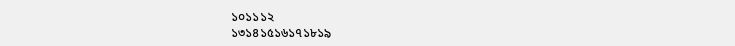১০১১১২
১৩১৪১৫১৬১৭১৮১৯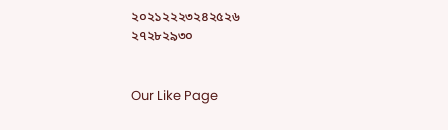২০২১২২২৩২৪২৫২৬
২৭২৮২৯৩০


Our Like Page